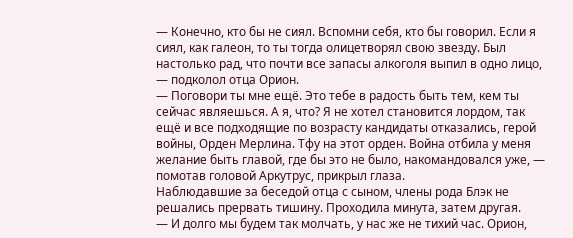— Конечно, кто бы не сиял. Вспомни себя, кто бы говорил. Если я сиял, как галеон, то ты тогда олицетворял свою звезду. Был настолько рад, что почти все запасы алкоголя выпил в одно лицо, — подколол отца Орион.
— Поговори ты мне ещё. Это тебе в радость быть тем, кем ты сейчас являешься. А я, что? Я не хотел становится лордом, так ещё и все подходящие по возрасту кандидаты отказались, герой войны, Орден Мерлина. Тфу на этот орден. Война отбила у меня желание быть главой, где бы это не было, накомандовался уже, — помотав головой Аркутрус, прикрыл глаза.
Наблюдавшие за беседой отца с сыном, члены рода Блэк не решались прервать тишину. Проходила минута, затем другая.
— И долго мы будем так молчать, у нас же не тихий час. Орион,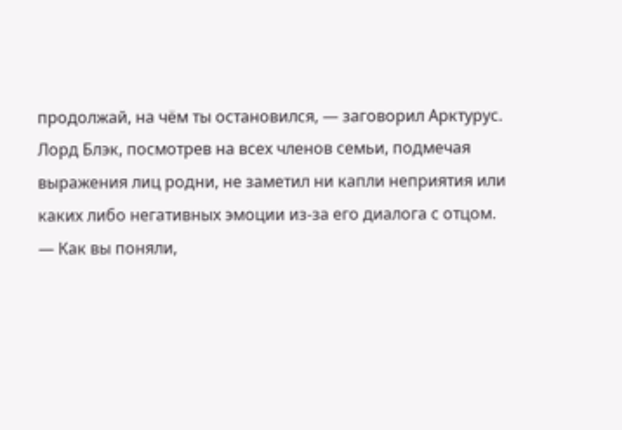продолжай, на чём ты остановился, — заговорил Арктурус.
Лорд Блэк, посмотрев на всех членов семьи, подмечая выражения лиц родни, не заметил ни капли неприятия или каких либо негативных эмоции из-за его диалога с отцом.
— Как вы поняли,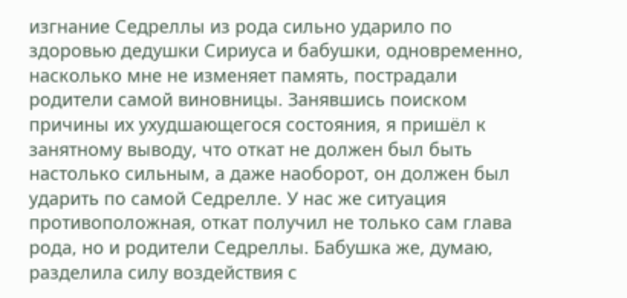изгнание Седреллы из рода сильно ударило по здоровью дедушки Сириуса и бабушки, одновременно, насколько мне не изменяет память, пострадали родители самой виновницы. Занявшись поиском причины их ухудшающегося состояния, я пришёл к занятному выводу, что откат не должен был быть настолько сильным, а даже наоборот, он должен был ударить по самой Седрелле. У нас же ситуация противоположная, откат получил не только сам глава рода, но и родители Седреллы. Бабушка же, думаю, разделила силу воздействия с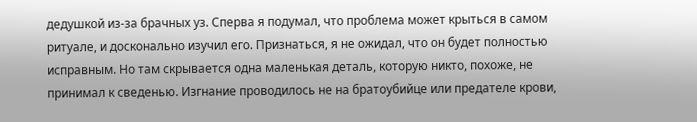дедушкой из-за брачных уз. Сперва я подумал, что проблема может крыться в самом ритуале, и досконально изучил его. Признаться, я не ожидал, что он будет полностью исправным. Но там скрывается одна маленькая деталь, которую никто, похоже, не принимал к сведенью. Изгнание проводилось не на братоубийце или предателе крови,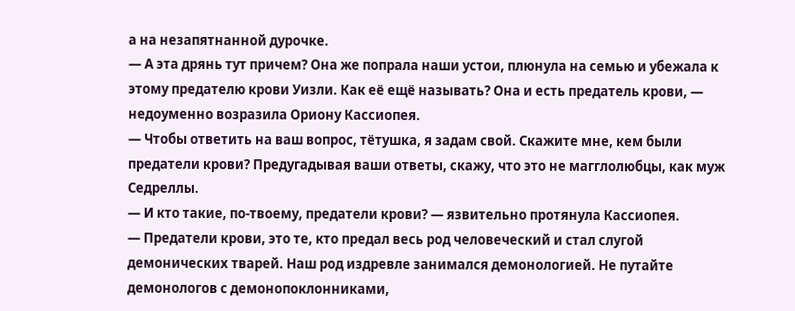а на незапятнанной дурочке.
— А эта дрянь тут причем? Она же попрала наши устои, плюнула на семью и убежала к этому предателю крови Уизли. Как её ещё называть? Она и есть предатель крови, — недоуменно возразила Ориону Кассиопея.
— Чтобы ответить на ваш вопрос, тётушка, я задам свой. Скажите мне, кем были предатели крови? Предугадывая ваши ответы, скажу, что это не магглолюбцы, как муж Седреллы.
— И кто такие, по-твоему, предатели крови? — язвительно протянула Кассиопея.
— Предатели крови, это те, кто предал весь род человеческий и стал слугой демонических тварей. Наш род издревле занимался демонологией. Не путайте демонологов с демонопоклонниками,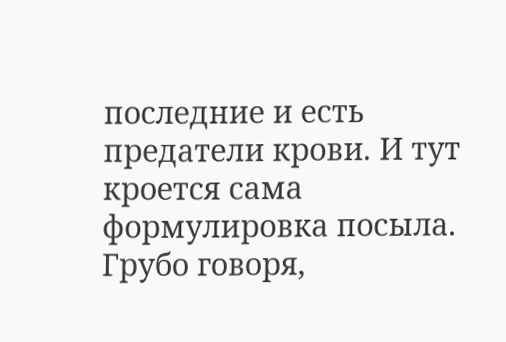последние и есть предатели крови. И тут кроется сама формулировка посыла. Грубо говоря,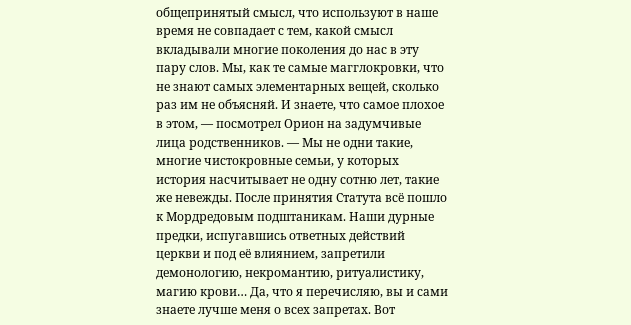общепринятый смысл, что используют в наше время не совпадает с тем, какой смысл вкладывали многие поколения до нас в эту пару слов. Мы, как те самые магглокровки, что не знают самых элементарных вещей, сколько раз им не объясняй. И знаете, что самое плохое в этом, — посмотрел Орион на задумчивые лица родственников. — Мы не одни такие, многие чистокровные семьи, у которых история насчитывает не одну сотню лет, такие же невежды. После принятия Статута всё пошло к Мордредовым подштаникам. Наши дурные предки, испугавшись ответных действий церкви и под её влиянием, запретили демонологию, некромантию, ритуалистику, магию крови… Да, что я перечисляю, вы и сами знаете лучше меня о всех запретах. Вот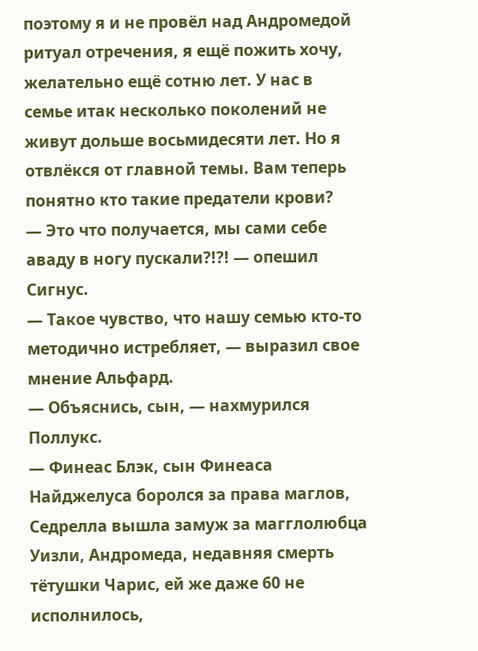поэтому я и не провёл над Андромедой ритуал отречения, я ещё пожить хочу, желательно ещё сотню лет. У нас в семье итак несколько поколений не живут дольше восьмидесяти лет. Но я отвлёкся от главной темы. Вам теперь понятно кто такие предатели крови?
— Это что получается, мы сами себе аваду в ногу пускали?!?! — опешил Сигнус.
— Такое чувство, что нашу семью кто-то методично истребляет, — выразил свое мнение Альфард.
— Объяснись, сын, — нахмурился Поллукс.
— Финеас Блэк, сын Финеаса Найджелуса боролся за права маглов, Седрелла вышла замуж за магглолюбца Уизли, Андромеда, недавняя смерть тётушки Чарис, ей же даже 60 не исполнилось,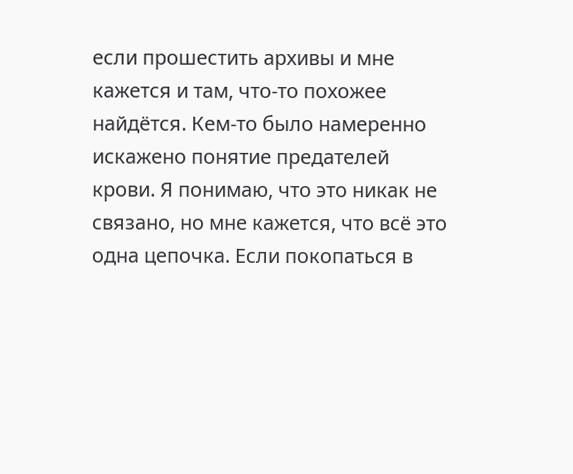если прошестить архивы и мне кажется и там, что-то похожее найдётся. Кем-то было намеренно искажено понятие предателей крови. Я понимаю, что это никак не связано, но мне кажется, что всё это одна цепочка. Если покопаться в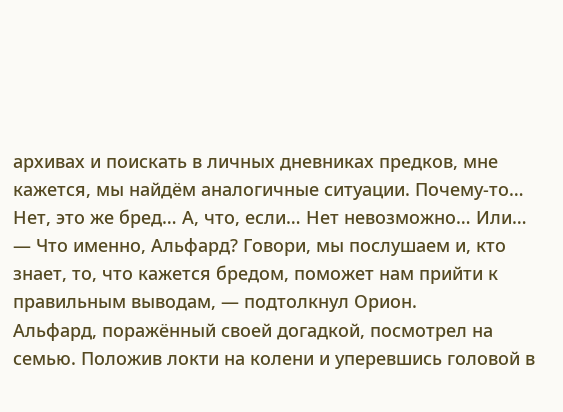архивах и поискать в личных дневниках предков, мне кажется, мы найдём аналогичные ситуации. Почему-то… Нет, это же бред… А, что, если… Нет невозможно… Или…
— Что именно, Альфард? Говори, мы послушаем и, кто знает, то, что кажется бредом, поможет нам прийти к правильным выводам, — подтолкнул Орион.
Альфард, поражённый своей догадкой, посмотрел на семью. Положив локти на колени и уперевшись головой в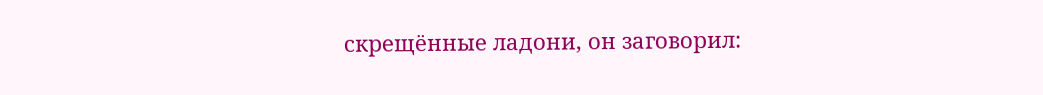скрещённые ладони, он заговорил: